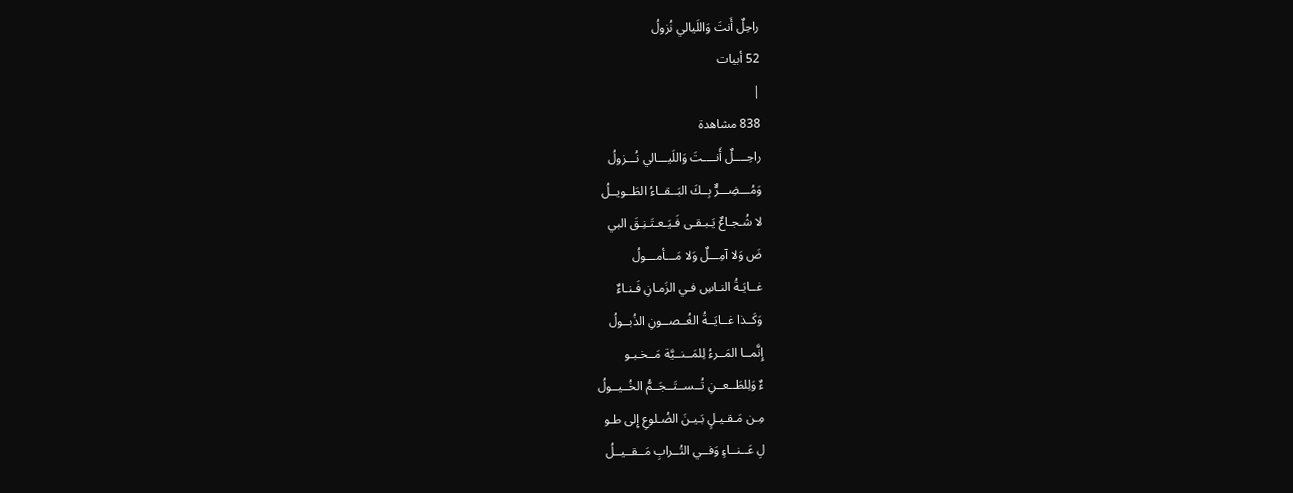راحِلٌ أَنتَ وَاللَيالي نُزولُ
52 أبيات
|
838 مشاهدة
راحِــــلٌ أَنــــتَ وَاللَيـــالي نُـــزولُ
وَمُـــضِـــرٌّ بِــكَ البَــقــاءُ الطَــويــلُ
لا شُـجـاعٌ يَـبـقـى فَـيَـعـتَـنِـقَ البي
ضَ وَلا آمِـــلٌ وَلا مَـــأمـــولُ
غــايَـةُ النـاسِ فـي الزَمـانِ فَـنـاءٌ
وَكَــذا غــايَــةُ الغُــصــونِ الذُبــولُ
إِنَّمــا المَــرءُ لِلمَــنــيَّة مَــخـبـو
ءٌ وَلِلطَــعــنِ تُــســتَــجَــمُّ الخُــيــولُ
مِـن مَـقـيـلٍ بَـيـنَ الضُـلوعِ إِلى طـو
لِ عَــنــاءٍ وَفــي التُــرابِ مَــقــيــلُ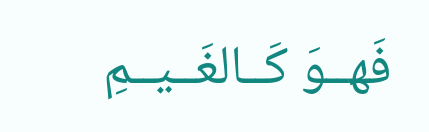فَهــوَ كَــالغَــيــمِ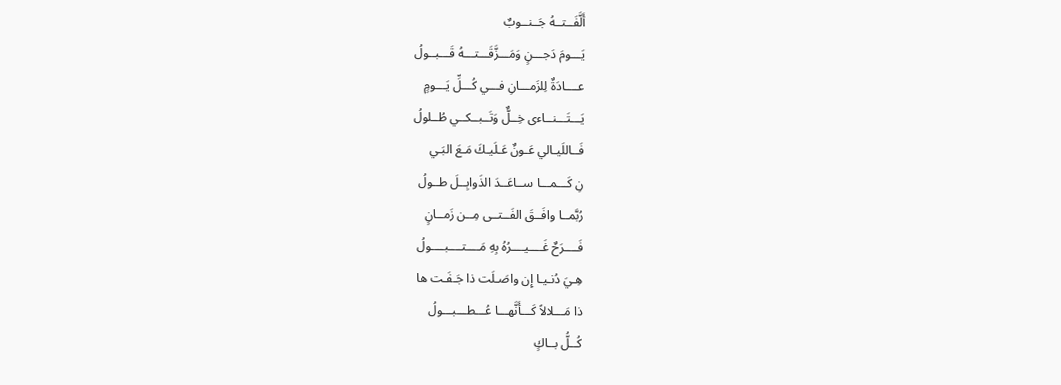أَلَّفَــتــهُ جَــنــوبٌ
يَـــومَ دَجـــنٍ وَمَـــزَّقَـــتـــهُ قَـــبــولُ
عــــادَةٌ لِلزَمـــانِ فـــي كُـــلِّ يَـــومٍ
يَـــتَـــنــاءى خِــلٌّ وَتَــبــكــي طُــلولُ
فَــاللَيـالي عَـونٌ عَـلَيـكَ مَـعَ البَـي
نِ كَـــمـــا ســاعَــدَ الذَوابِــلَ طــولُ
رُبَّمــا وافَــقَ الفَــتــى مِــن زَمــانٍ
فَــــرَحٌ غَــــيــــرُهُ بِهِ مَــــتــــبــــولُ
هِـيَ دُنـيـا إِن واصَـلَت ذا جَـفَـت ها
ذا مَـــلالاً كَـــأَنَّهـــا عُـــطـــبـــولُ
كُــلُّ بــاكٍ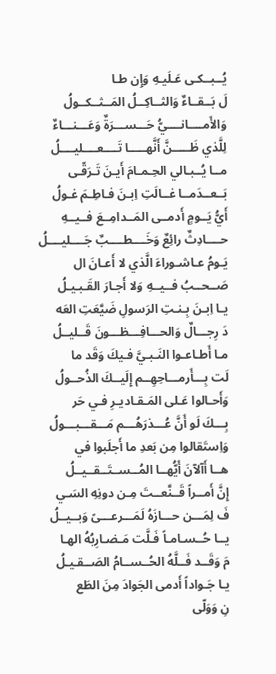يُــبــكـى عَـلَيـهِ وَإِن طـا
لَ بَــقــاءٌ وَالثــاكِــلُ المَــثــكــولُ
وَالأَمــــانــــيُّ حَـــســـرَةٌ وَعَـــنـــاءٌ
لِلَّذي ظَـــــنَّ أَنَّهـــــا تَــــعــــليــــلُ
مــا يُــبـالي الحِـمـامَ أَيـنَ تَـرَقّـى
بَــعــدَمــا غــالَتِ اِبـنَ فـاطِـمَ غـولُ
أَيُّ يَــومٍ أَدمــى المَــدامِــعَ فــيــهِ
حــــادِثٌ رائِعٌ وَخَــــطــــبٌ جَــــليــــلُ
يَـومُ عـاشـوراءَ الَّذي لا أَعـانَ ال
صَــحــبُ فــيــهِ وَلا أَجـارَ القَـبـيـلُ
يـا اِبـنَ بِـنـتِ الرَسولِ ضَيَّعَتِ العَه
دَ رِجـــالٌ وَالحـــافِـــظـــونَ قَــليــلُ
مـا أَطـاعـوا النَـبـيَّ فـيكَ وَقَد ما
لَت بِـــأَرمـــاحِهِــم إِلَيــكَ الذُحــولُ
وَأَحـالوا عَـلى المَـقـاديـرِ فـي حَر
بِـــكَ لَو أَنَّ عُـــذرَهُـــم مَـــقـــبـــولُ
وَاِستَقالوا مِن بَعدِ ما أَجلَبوا في
هــا أَآلآنَ أَيُّهــا المُــســتَــقــيــلُ
إِنَّ أَمــراً قَــنَّعــتَ مِـن دونِهِ السَـي
فَ لِمَـــن حـــازَهُ لَمَـــرعـــىً وَبــيــلُ
يــا حُــسـامـاً فَـلَّت مَـضـارِبُهُ الهـا
مَ وَقَــد فَــلَّهُ الحُــســامُ الصَــقـيـلُ
يـا جَـواداً أَدمى الجَوادَ مِنَ الطَع
نِ وَوَلّى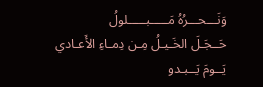وَنَـــحـــرُهُ مَـــــبـــــلولُ
حَــجَـلَ الخَـيـلُ مِـن دِمـاءِ الأَعـادي
يَــومَ يَــبـدو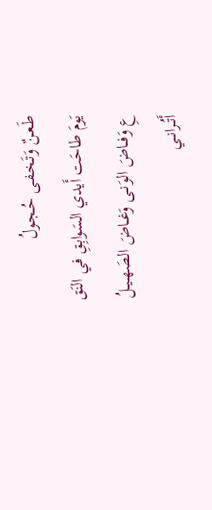طَـعـنٌ وَتَـخـفـى حُـجـولُ
يَومَ طاحَت أَيدي السَوابِقِ في النَق
عِ وَفــاضَ الوَنــى وَغــاضَ الصَهــيــلُ
أَتُــرانــي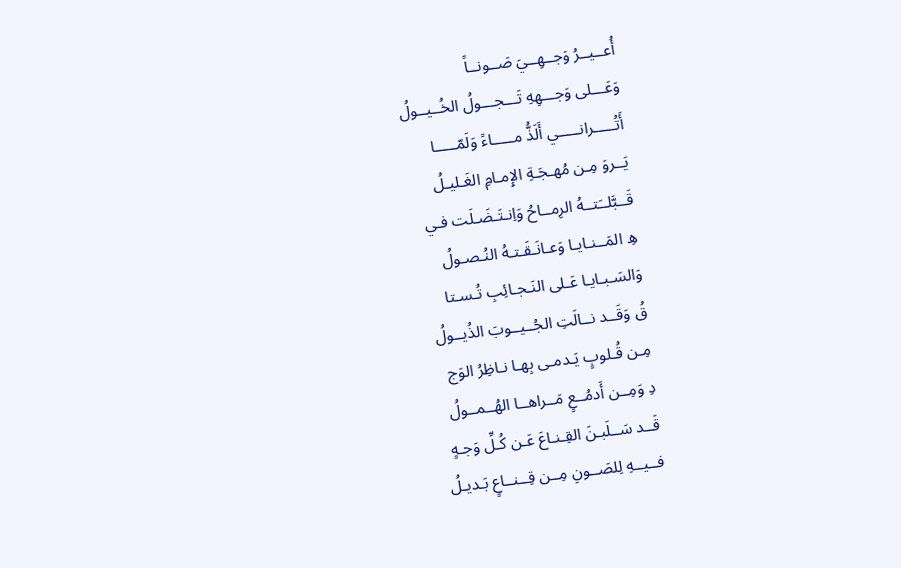أُعــيــرُ وَجــهِــيَ صَــونــاً
وَعَـــلى وَجـــهِهِ تَـــجـــولُ الخُــيــولُ
أَتُـــــرانـــــي أَلَذُّ مـــــاءً وَلَمّـــــا
يَــروَ مِـن مُهـجَـةِ الإِمـامِ الغَـليـلُ
قَــبَّلــَتــهُ الرِمــاحُ وَاِنـتَـضَـلَت فـي
هِ المَــنـايـا وَعـانَـقَـتـهُ النُـصـولُ
وَالسَـبـايـا عَـلى النَـجـائِبِ تُـسـتا
قُ وَقَــد نــالَتِ الجُــيــوبَ الذُيــولُ
مِـن قُـلوبٍ يَـدمـى بِهـا نـاظِرُ الوَج
دِ وَمِــن أَدمُــعٍ مَــراهــا الهُــمــولُ
قَــد سَــلَبـنَ القِـنـاعَ عَـن كُـلِّ وَجـهٍ
فــيــهِ لِلصَــونِ مِــن قِــنــاعٍ بَـديـلُ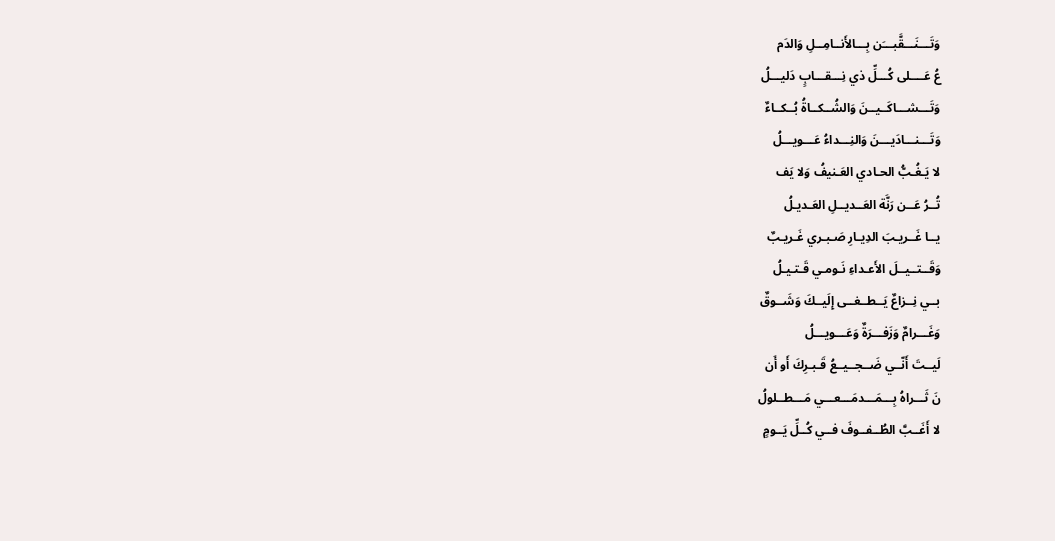وَتَـــنَـــقَّبـــَن بِـــالأَنــامِــلِ وَالدَم
عُ عَــــلى كُـــلِّ ذي نِـــقـــابٍ دَليـــلُ
وَتَـــشـــاكَــيــنَ وَالشُــكــاةُ بُــكــاءٌ
وَتَـــنـــادَيـــنَ وَالنِـــداءُ عَـــويـــلُ
لا يَـغُـبُّ الحـادي العَـنيفُ وَلا يَف
تُــرُ عَــن رَنَّة العَــديــلِ العَـديـلُ
يــا غَــريـبَ الدِيـارِ صَـبـري غَـريـبٌ
وَقَــتــيــلَ الأَعـداءِ نَـومـي قَـتـيـلُ
بــي نِــزاعٌ يَــطــغــى إِلَيــكَ وَشَــوقٌ
وَغَـــرامٌ وَزَفـــرَةٌ وَعَـــويـــلُ
لَيــتَ أَنّــي ضَــجــيــعُ قَـبـرِكَ أَو أَن
نَ ثَـــراهُ بِـــمَـــدمَـــعـــي مَـــطــلولُ
لا أَغَــبَّ الطُــفــوفَ فــي كُــلِّ يَــومٍ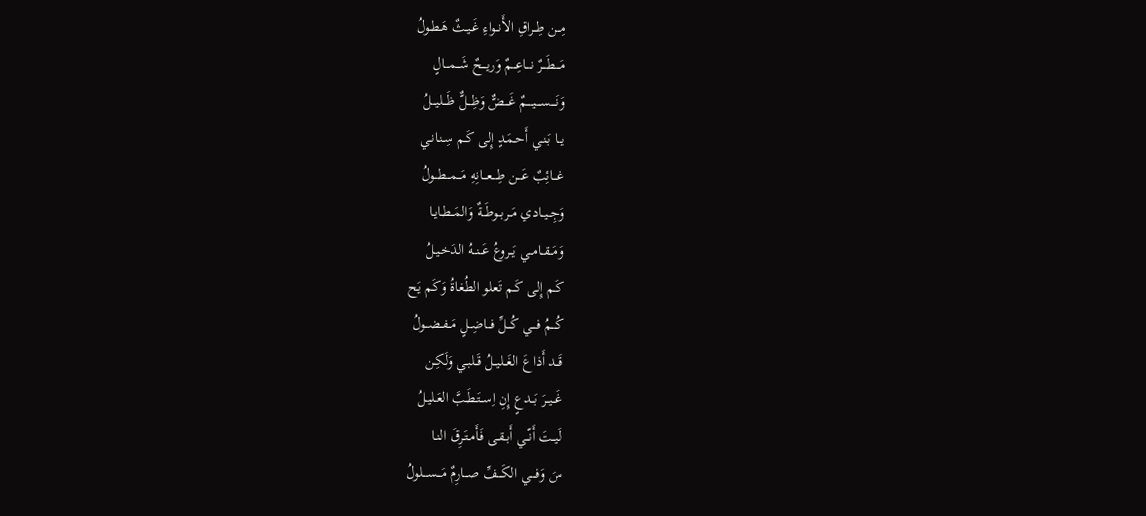مِــن طِــراقِ الأَنــواءِ غَـيـثٌ هَـطـولُ
مَــــطَـــرٌ نـــاعِـــمٌ وَريـــحٌ شَـــمـــالٍ
وَنَــــســــيــــمٌ غَـــضٌّ وَظِـــلٌّ ظَـــليـــلُ
يــا بَـنـي أَحـمَـدٍ إِلى كَـم سِـنـانـي
غـــائِبٌ عَـــن طِـــعـــانِهِ مَـــمـــطــولُ
وَجِــيــادي مَــربــوطَــةٌ وَالمَــطـايـا
وَمَــقــامــي يَــروعُ عَــنــهُ الدَخـيـلُ
كَـم إِلى كَـم تَعلو الطُغاةُ وَكَم يَح
كُـــمُ فـــي كُـــلِّ فـــاضِــلٍ مَــفــضــولُ
قَــد أَذاعَ الغَــليــلُ قَــلبـي وَلَكِـن
غَــيــرَ بَــدعٍ إِنِ اِســتَـطَـبَّ العَـليـلُ
لَيــتَ أَنّــي أَبـقـى فَـأَمـتَـرِقَ النـا
سَ وَفــــي الكَـــفِّ صـــارِمٌ مَـــســـلولُ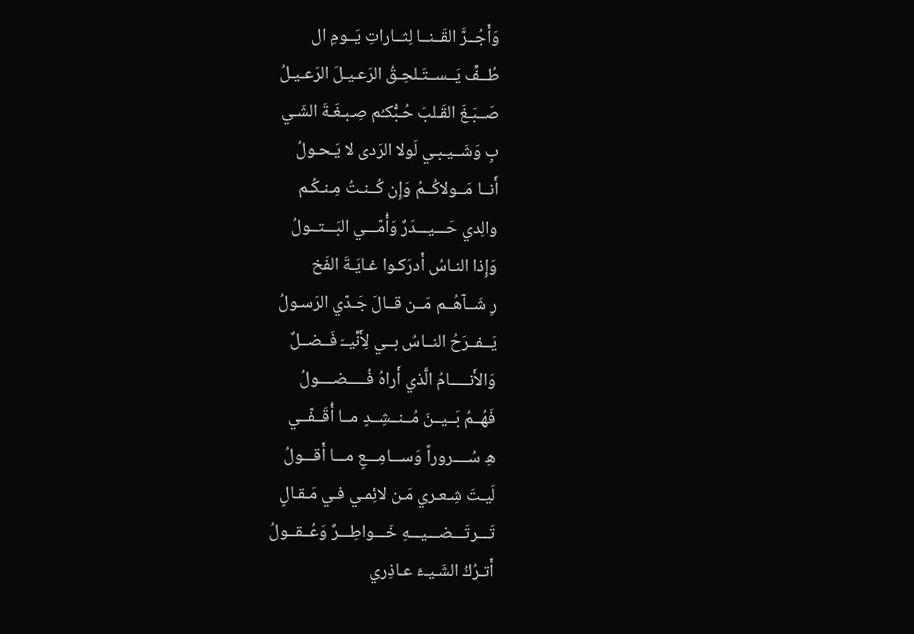وَأَجُــرَّ القَــنــا لِثــاراتِ يَــومِ ال
طُــفِّ يَــســتَـلحِـقُ الرَعـيـلَ الرَعـيـلُ
صَــبَـغَ القَـلبَ حُـبُّكـُم صِـبـغَـةَ الشَـي
بِ وَشَــيـبـي لَولا الرَدى لا يَـحـولُ
أَنــا مَــولاكُــمُ وَإِن كُــنـتُ مِـنـكُـم
والِدي حَـــيـــدَرٌ وَأُمّـــي البَـــتــولُ
وَإِذا النـاسُ أَدرَكـوا غـايَـةَ الفَخ
رِ شَــآهُــم مَــن قــالَ جَـدّي الرَسـولُ
يَــفــرَحُ النــاسُ بــي لِأَنِّيــَ فَــضــلٌ
وَالأَنـــــامُ الَّذي أَراهُ فُـــــضــــولُ
فَهُــمُ بَــيــنَ مُــنــشِــدٍ مــا أُقَــفّــي
هِ سُــــروراً وَســـامِـــعٍ مـــا أَقـــولُ
لَيـتَ شِـعـري مَـن لائِمـي فـي مَـقـالٍ
تَـــرتَـــضـــيـــهِ خَـــواطِـــرٌ وَعُــقــولُ
أَتـرُكُ الشَـيـءَ عـاذِري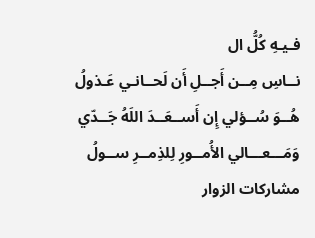فـيـهِ كُلُّ ال
نــاسِ مِــن أَجــلِ أَن لَحــانـي عَـذولُ
هُــوَ سُــؤلي إِن أَســعَــدَ اللَهُ جَــدّي
وَمَـــعـــالي الأُمــورِ لِلذِمــرِ ســولُ
مشاركات الزوار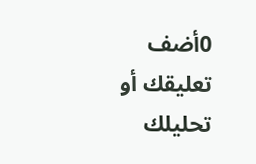0أضف تعليقك أو تحليلك